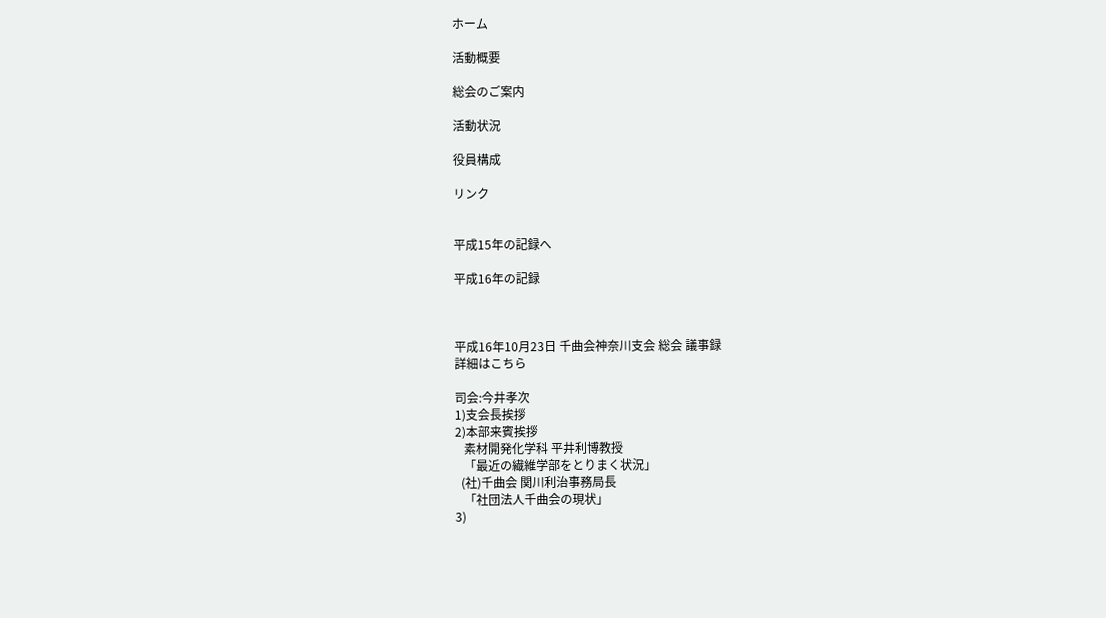ホーム

活動概要

総会のご案内

活動状況

役員構成

リンク


平成15年の記録へ

平成16年の記録



平成16年10月23日 千曲会神奈川支会 総会 議事録
詳細はこちら

司会:今井孝次
1)支会長挨拶
2)本部来賓挨拶
   素材開発化学科 平井利博教授
   「最近の繊維学部をとりまく状況」
  (社)千曲会 関川利治事務局長
   「社団法人千曲会の現状」
3)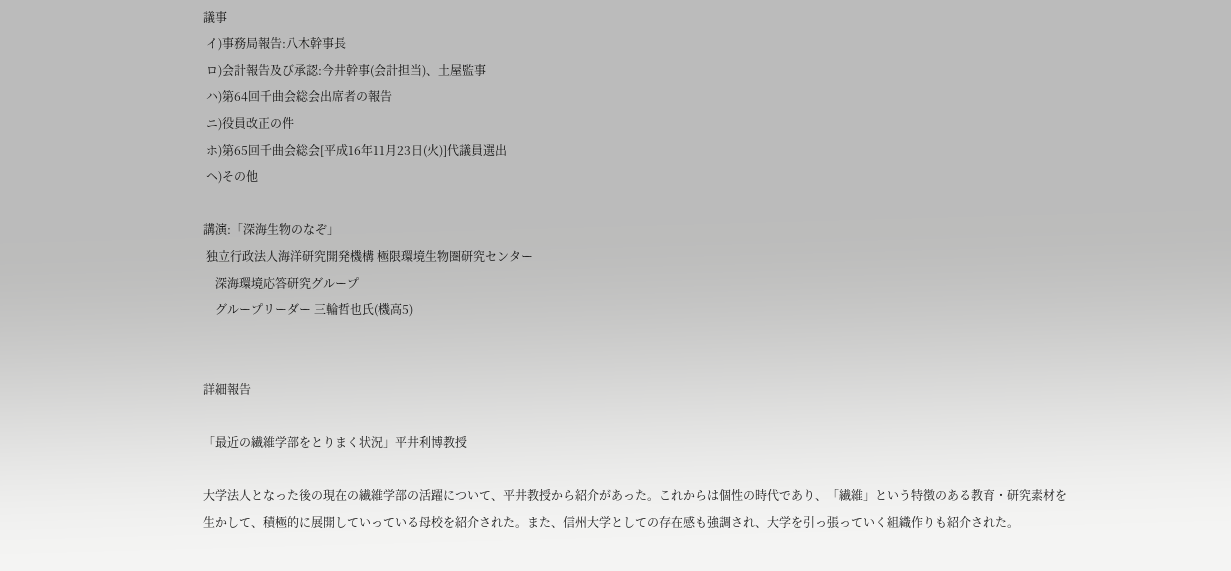議事
 イ)事務局報告:八木幹事長
 ロ)会計報告及び承認:今井幹事(会計担当)、土屋監事
 ハ)第64回千曲会総会出席者の報告
 ニ)役員改正の件
 ホ)第65回千曲会総会[平成16年11月23日(火)]代議員選出
 ヘ)その他

講演:「深海生物のなぞ」
 独立行政法人海洋研究開発機構 極限環境生物圏研究センター
    深海環境応答研究グループ
    グループリーダー 三輪哲也氏(機高5)


詳細報告

「最近の繊維学部をとりまく状況」平井利博教授

大学法人となった後の現在の繊維学部の活躍について、平井教授から紹介があった。これからは個性の時代であり、「繊維」という特徴のある教育・研究素材を生かして、積極的に展開していっている母校を紹介された。また、信州大学としての存在感も強調され、大学を引っ張っていく組織作りも紹介された。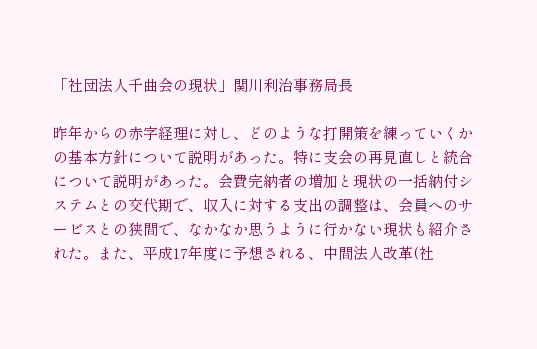「社団法人千曲会の現状」関川利治事務局長

昨年からの赤字経理に対し、どのような打開策を練っていくかの基本方針について説明があった。特に支会の再見直しと統合について説明があった。会費完納者の増加と現状の一括納付システムとの交代期で、収入に対する支出の調整は、会員へのサービスとの狭間で、なかなか思うように行かない現状も紹介された。また、平成17年度に予想される、中間法人改革(社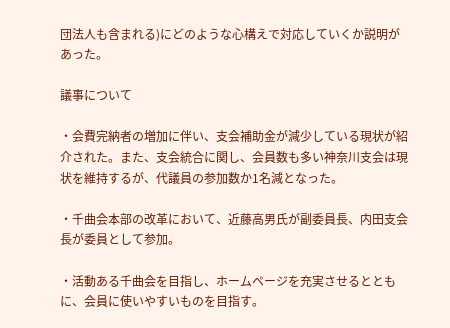団法人も含まれる)にどのような心構えで対応していくか説明があった。

議事について

・会費完納者の増加に伴い、支会補助金が減少している現状が紹介された。また、支会統合に関し、会員数も多い神奈川支会は現状を維持するが、代議員の参加数か1名減となった。

・千曲会本部の改革において、近藤高男氏が副委員長、内田支会長が委員として参加。

・活動ある千曲会を目指し、ホームページを充実させるとともに、会員に使いやすいものを目指す。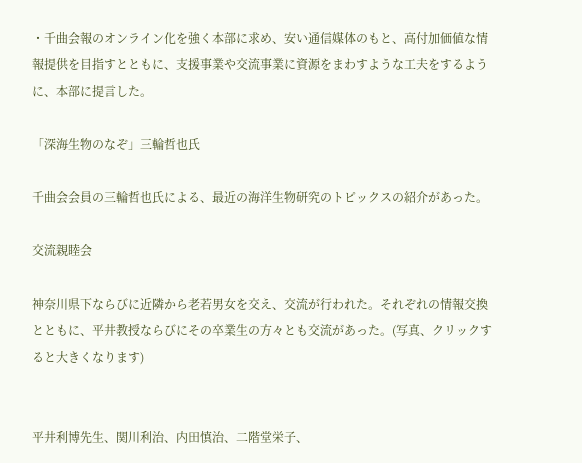・千曲会報のオンライン化を強く本部に求め、安い通信媒体のもと、高付加価値な情報提供を目指すとともに、支援事業や交流事業に資源をまわすような工夫をするように、本部に提言した。

「深海生物のなぞ」三輪哲也氏

千曲会会員の三輪哲也氏による、最近の海洋生物研究のトピックスの紹介があった。

交流親睦会

神奈川県下ならびに近隣から老若男女を交え、交流が行われた。それぞれの情報交換とともに、平井教授ならびにその卒業生の方々とも交流があった。(写真、クリックすると大きくなります)


平井利博先生、関川利治、内田慎治、二階堂栄子、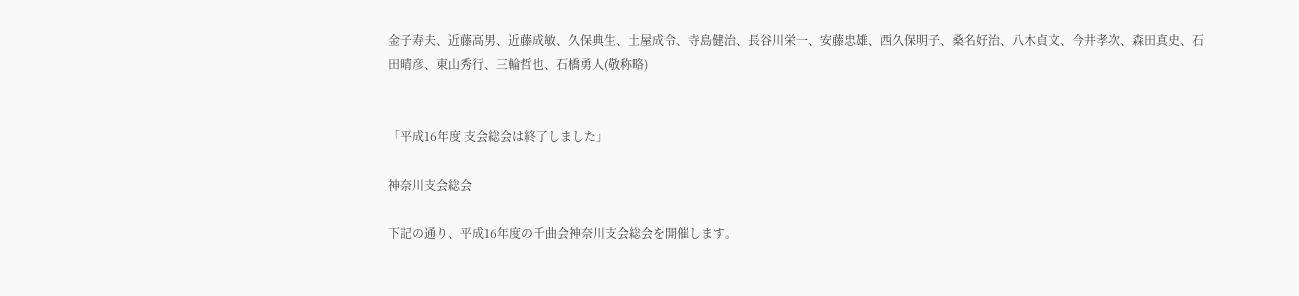金子寿夫、近藤高男、近藤成敏、久保典生、土屋成令、寺島健治、長谷川栄一、安藤忠雄、西久保明子、桑名好治、八木貞文、今井孝次、森田真史、石田晴彦、東山秀行、三輪哲也、石橋勇人(敬称略)


「平成16年度 支会総会は終了しました」

神奈川支会総会

下記の通り、平成16年度の千曲会神奈川支会総会を開催します。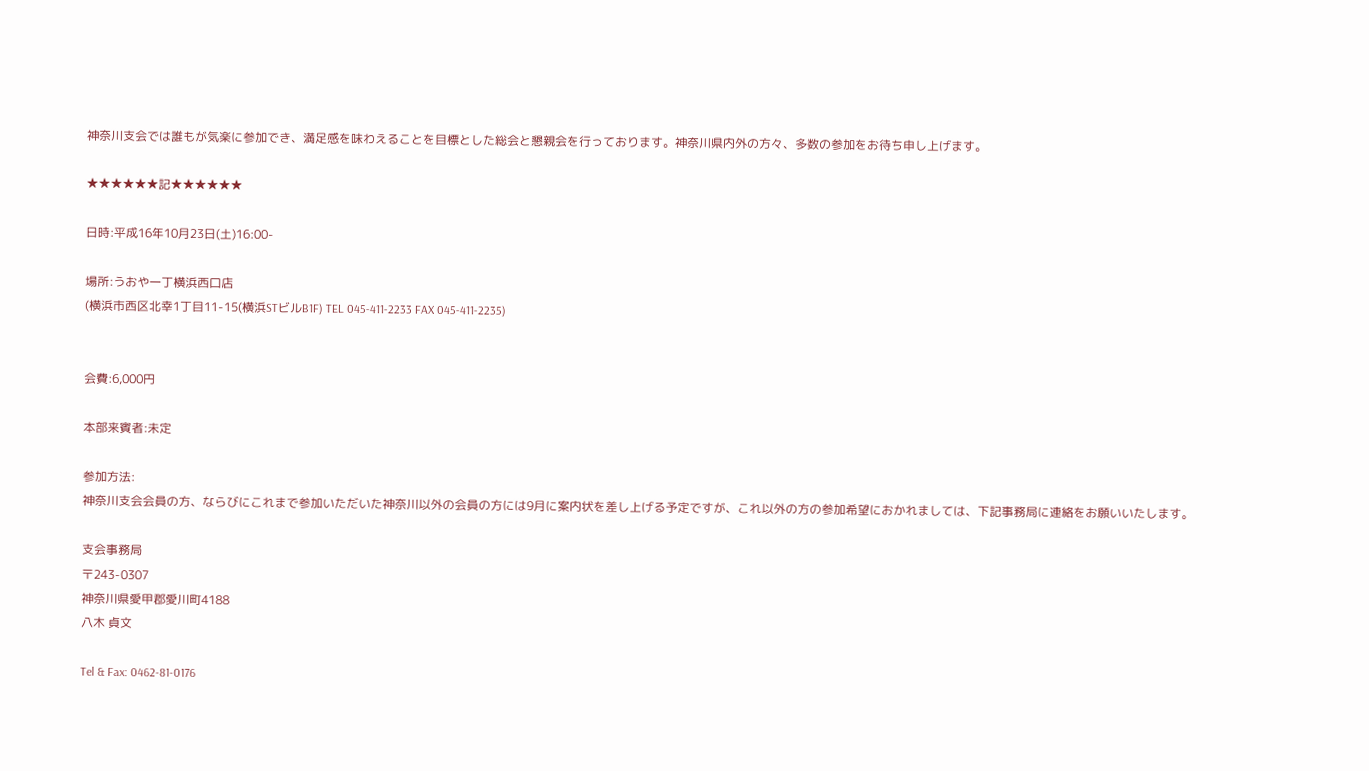神奈川支会では誰もが気楽に参加でき、満足感を味わえることを目標とした総会と懇親会を行っております。神奈川県内外の方々、多数の参加をお待ち申し上げます。

★★★★★★記★★★★★★

日時:平成16年10月23日(土)16:00-

場所:うおや一丁横浜西口店
(横浜市西区北幸1丁目11-15(横浜STビルB1F) TEL 045-411-2233 FAX 045-411-2235)


会費:6,000円

本部来賓者:未定

参加方法:
神奈川支会会員の方、ならびにこれまで参加いただいた神奈川以外の会員の方には9月に案内状を差し上げる予定ですが、これ以外の方の参加希望におかれましては、下記事務局に連絡をお願いいたします。

支会事務局
〒243-0307
神奈川県愛甲郡愛川町4188
八木 貞文

Tel & Fax: 0462-81-0176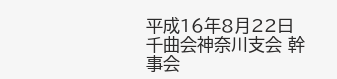平成16年8月22日 千曲会神奈川支会 幹事会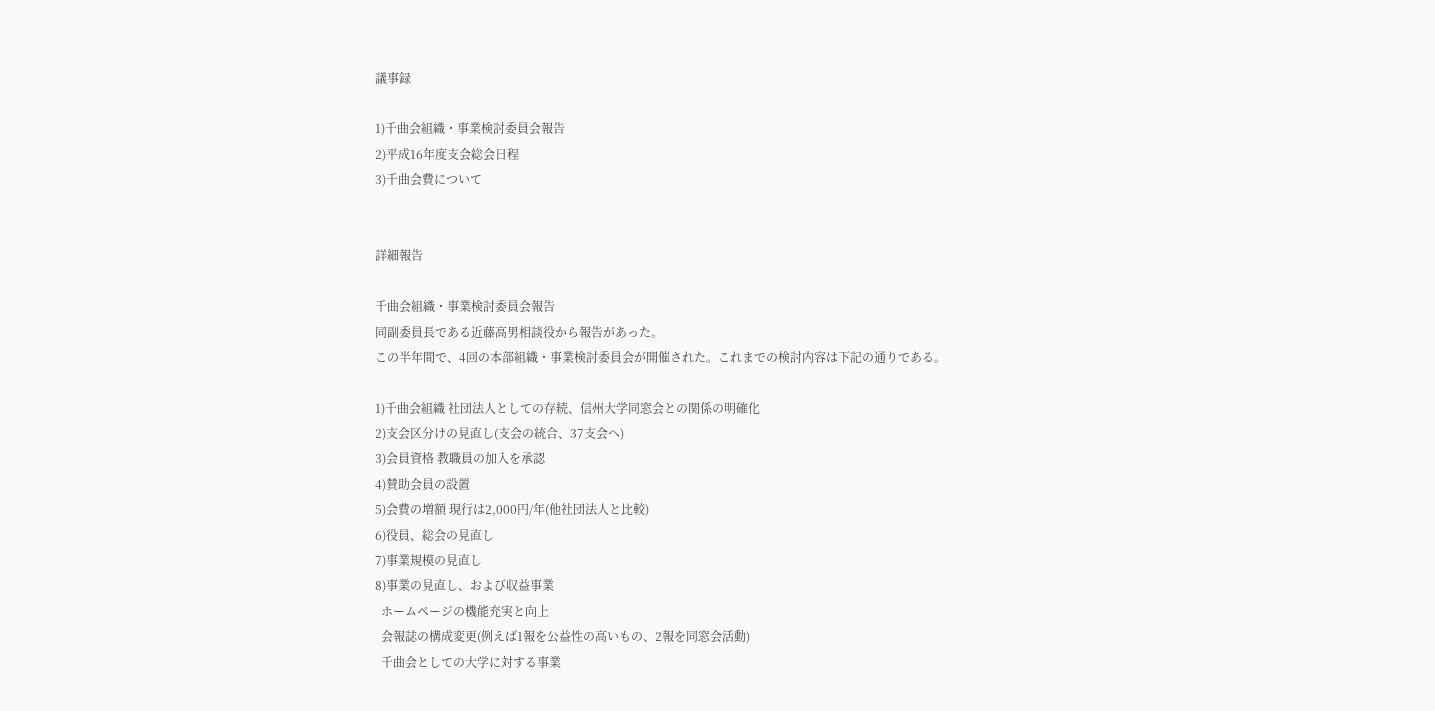議事録

1)千曲会組織・事業検討委員会報告
2)平成16年度支会総会日程
3)千曲会費について


詳細報告

千曲会組織・事業検討委員会報告
同副委員長である近藤高男相談役から報告があった。
この半年間で、4回の本部組織・事業検討委員会が開催された。これまでの検討内容は下記の通りである。

1)千曲会組織 社団法人としての存続、信州大学同窓会との関係の明確化
2)支会区分けの見直し(支会の統合、37支会へ)
3)会員資格 教職員の加入を承認
4)賛助会員の設置
5)会費の増額 現行は2,000円/年(他社団法人と比較)
6)役員、総会の見直し
7)事業規模の見直し
8)事業の見直し、および収益事業
  ホームページの機能充実と向上
  会報誌の構成変更(例えば1報を公益性の高いもの、2報を同窓会活動)
  千曲会としての大学に対する事業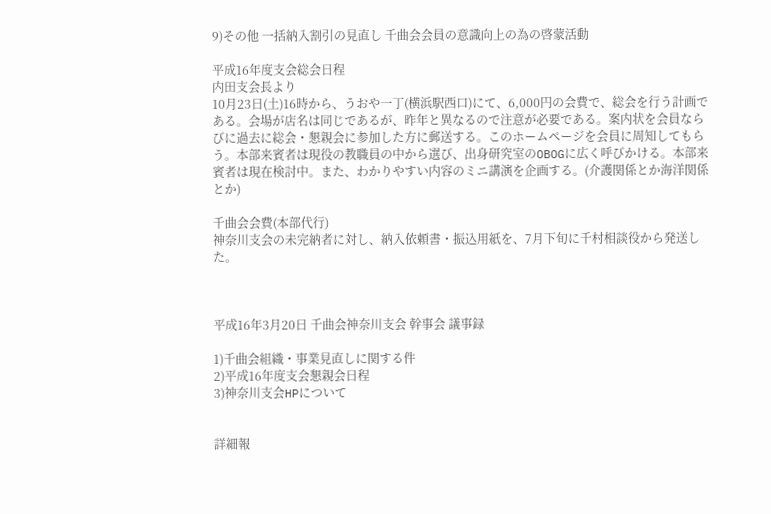9)その他 一括納入割引の見直し 千曲会会員の意識向上の為の啓蒙活動

平成16年度支会総会日程
内田支会長より
10月23日(土)16時から、うおや一丁(横浜駅西口)にて、6,000円の会費で、総会を行う計画である。会場が店名は同じであるが、昨年と異なるので注意が必要である。案内状を会員ならびに過去に総会・懇親会に参加した方に郵送する。このホームページを会員に周知してもらう。本部来賓者は現役の教職員の中から選び、出身研究室のOBOGに広く呼びかける。本部来賓者は現在検討中。また、わかりやすい内容のミニ講演を企画する。(介護関係とか海洋関係とか)

千曲会会費(本部代行)
神奈川支会の未完納者に対し、納入依頼書・振込用紙を、7月下旬に千村相談役から発送した。



平成16年3月20日 千曲会神奈川支会 幹事会 議事録

1)千曲会組織・事業見直しに関する件
2)平成16年度支会懇親会日程
3)神奈川支会HPについて


詳細報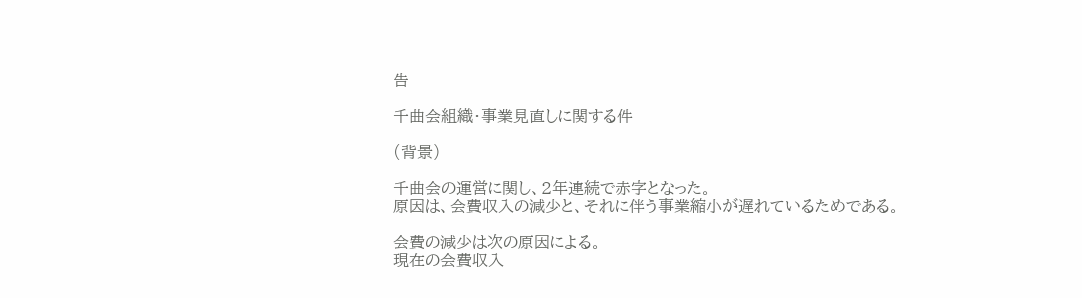告

千曲会組織・事業見直しに関する件

(背景)

千曲会の運営に関し、2年連続で赤字となった。
原因は、会費収入の減少と、それに伴う事業縮小が遅れているためである。

会費の減少は次の原因による。
現在の会費収入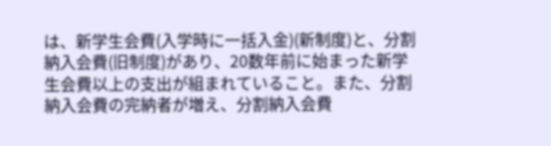は、新学生会費(入学時に一括入金)(新制度)と、分割納入会費(旧制度)があり、20数年前に始まった新学生会費以上の支出が組まれていること。また、分割納入会費の完納者が増え、分割納入会費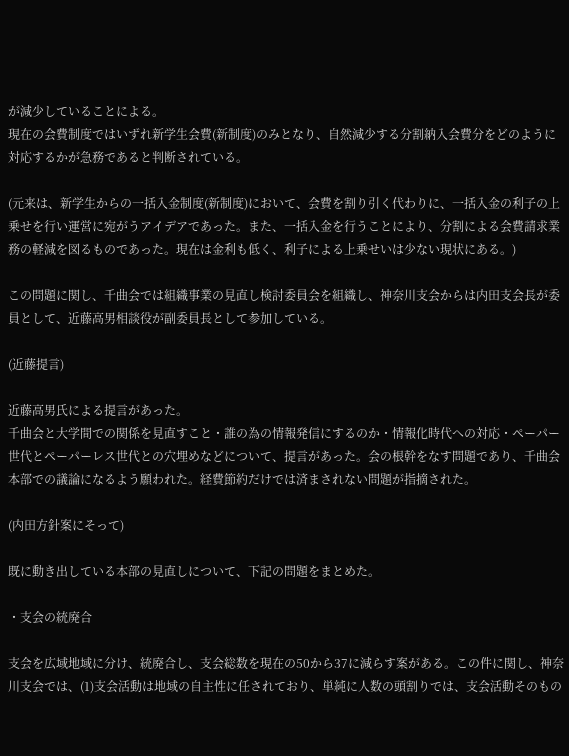が減少していることによる。
現在の会費制度ではいずれ新学生会費(新制度)のみとなり、自然減少する分割納入会費分をどのように対応するかが急務であると判断されている。

(元来は、新学生からの一括入金制度(新制度)において、会費を割り引く代わりに、一括入金の利子の上乗せを行い運営に宛がうアイデアであった。また、一括入金を行うことにより、分割による会費請求業務の軽減を図るものであった。現在は金利も低く、利子による上乗せいは少ない現状にある。)

この問題に関し、千曲会では組織事業の見直し検討委員会を組織し、神奈川支会からは内田支会長が委員として、近藤高男相談役が副委員長として参加している。

(近藤提言)

近藤高男氏による提言があった。
千曲会と大学間での関係を見直すこと・誰の為の情報発信にするのか・情報化時代への対応・ペーパー世代とペーパーレス世代との穴埋めなどについて、提言があった。会の根幹をなす問題であり、千曲会本部での議論になるよう願われた。経費節約だけでは済まされない問題が指摘された。

(内田方針案にそって)

既に動き出している本部の見直しについて、下記の問題をまとめた。

・支会の統廃合

支会を広域地域に分け、統廃合し、支会総数を現在の50から37に減らす案がある。この件に関し、神奈川支会では、(1)支会活動は地域の自主性に任されており、単純に人数の頭割りでは、支会活動そのもの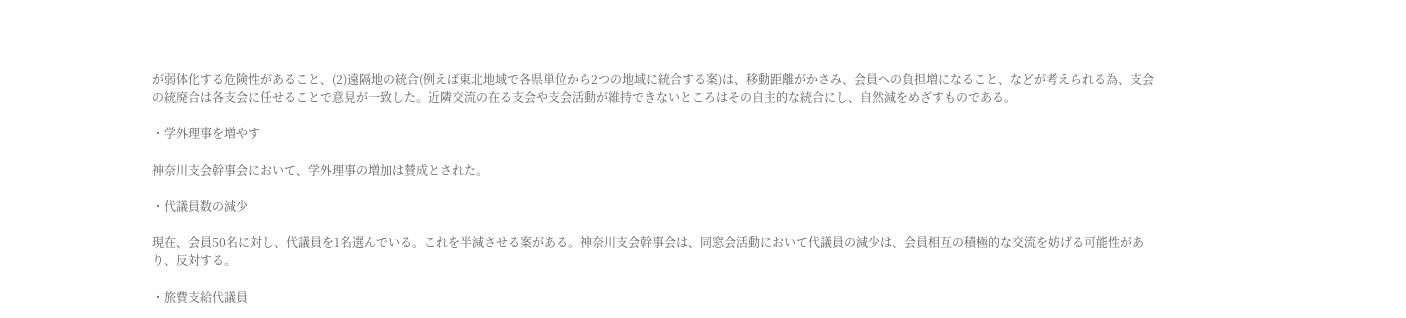が弱体化する危険性があること、(2)遠隔地の統合(例えば東北地域で各県単位から2つの地域に統合する案)は、移動距離がかさみ、会員への負担増になること、などが考えられる為、支会の統廃合は各支会に任せることで意見が一致した。近隣交流の在る支会や支会活動が維持できないところはその自主的な統合にし、自然減をめざすものである。

・学外理事を増やす

神奈川支会幹事会において、学外理事の増加は賛成とされた。

・代議員数の減少

現在、会員50名に対し、代議員を1名選んでいる。これを半減させる案がある。神奈川支会幹事会は、同窓会活動において代議員の減少は、会員相互の積極的な交流を妨げる可能性があり、反対する。

・旅費支給代議員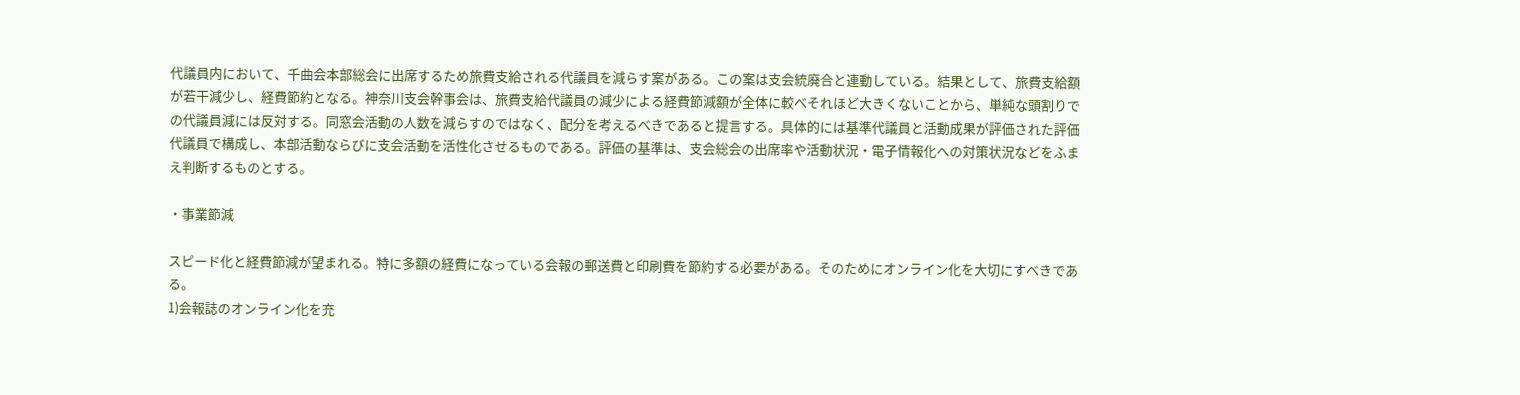代議員内において、千曲会本部総会に出席するため旅費支給される代議員を減らす案がある。この案は支会統廃合と連動している。結果として、旅費支給額が若干減少し、経費節約となる。神奈川支会幹事会は、旅費支給代議員の減少による経費節減額が全体に較べそれほど大きくないことから、単純な頭割りでの代議員減には反対する。同窓会活動の人数を減らすのではなく、配分を考えるべきであると提言する。具体的には基準代議員と活動成果が評価された評価代議員で構成し、本部活動ならびに支会活動を活性化させるものである。評価の基準は、支会総会の出席率や活動状況・電子情報化への対策状況などをふまえ判断するものとする。

・事業節減

スピード化と経費節減が望まれる。特に多額の経費になっている会報の郵送費と印刷費を節約する必要がある。そのためにオンライン化を大切にすべきである。
1)会報誌のオンライン化を充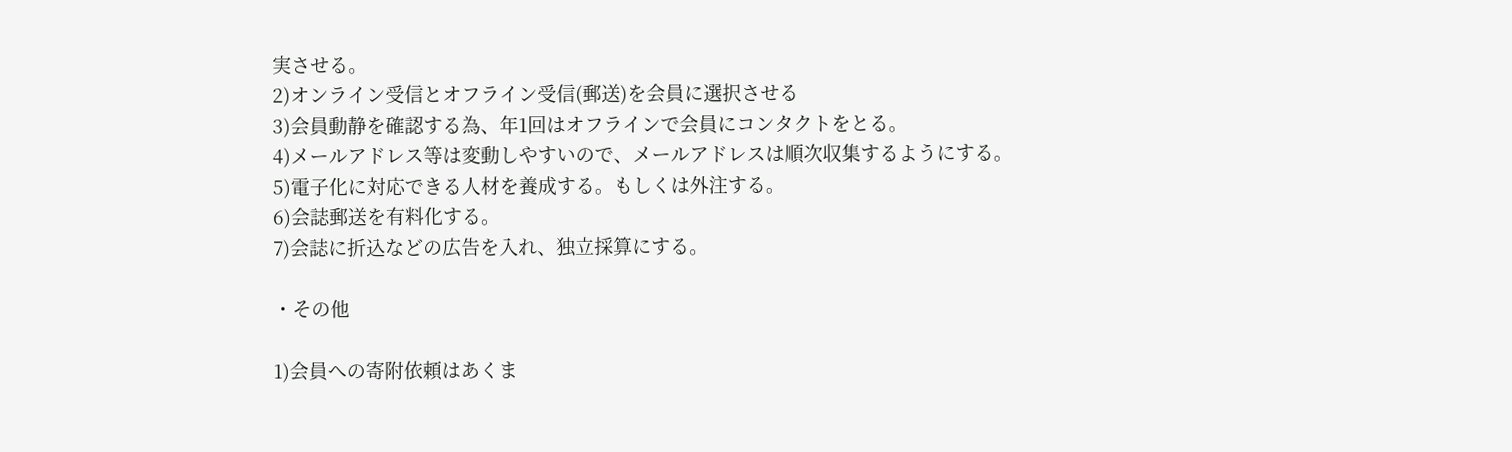実させる。
2)オンライン受信とオフライン受信(郵送)を会員に選択させる
3)会員動静を確認する為、年1回はオフラインで会員にコンタクトをとる。
4)メールアドレス等は変動しやすいので、メールアドレスは順次収集するようにする。
5)電子化に対応できる人材を養成する。もしくは外注する。
6)会誌郵送を有料化する。
7)会誌に折込などの広告を入れ、独立採算にする。

・その他

1)会員への寄附依頼はあくま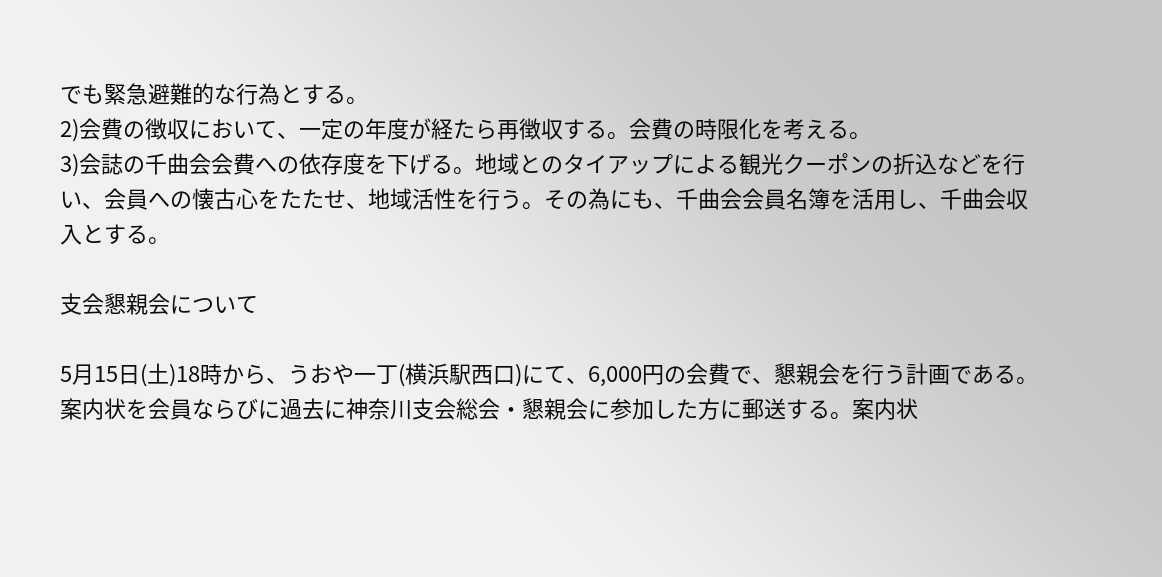でも緊急避難的な行為とする。
2)会費の徴収において、一定の年度が経たら再徴収する。会費の時限化を考える。
3)会誌の千曲会会費への依存度を下げる。地域とのタイアップによる観光クーポンの折込などを行い、会員への懐古心をたたせ、地域活性を行う。その為にも、千曲会会員名簿を活用し、千曲会収入とする。

支会懇親会について

5月15日(土)18時から、うおや一丁(横浜駅西口)にて、6,000円の会費で、懇親会を行う計画である。案内状を会員ならびに過去に神奈川支会総会・懇親会に参加した方に郵送する。案内状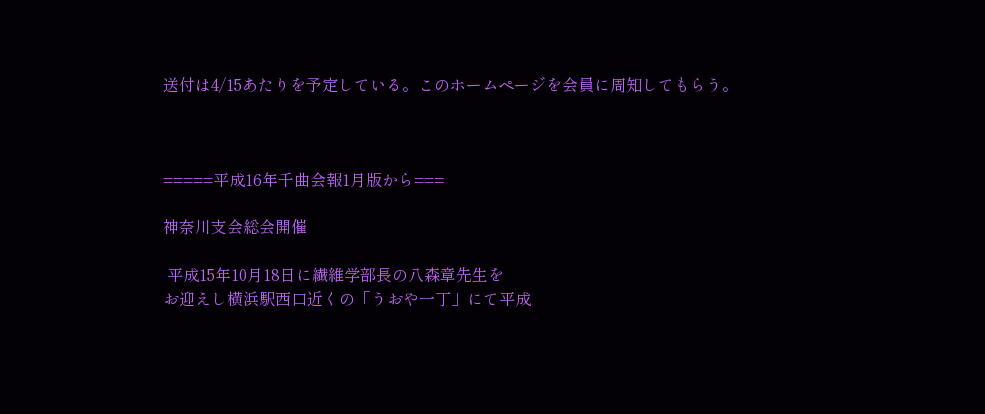送付は4/15あたりを予定している。このホームページを会員に周知してもらう。



=====平成16年千曲会報1月版から===

神奈川支会総会開催

 平成15年10月18日に繊維学部長の八森章先生を
お迎えし横浜駅西口近くの「うおや一丁」にて平成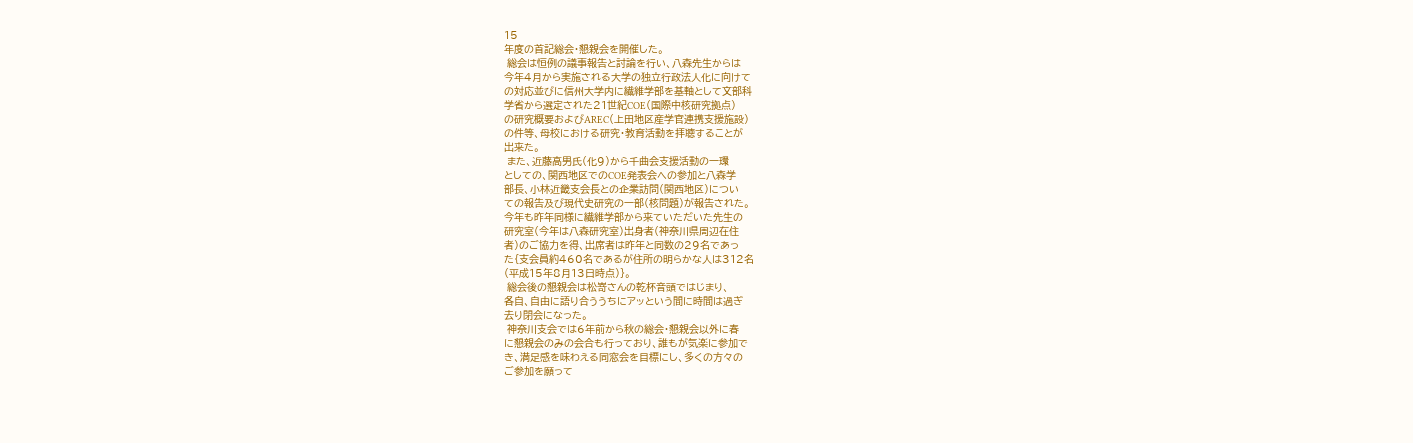15
年度の首記総会・懇親会を開催した。
 総会は恒例の議事報告と討論を行い、八森先生からは
今年4月から実施される大学の独立行政法人化に向けて
の対応並びに信州大学内に繊維学部を基軸として文部科
学省から選定された21世紀COE(国際中核研究拠点)
の研究概要およびAREC(上田地区産学官連携支援施設)
の件等、母校における研究・教育活動を拝聴することが
出来た。
 また、近藤高男氏(化9)から千曲会支援活動の一環
としての、関西地区でのCOE発表会への参加と八森学
部長、小林近畿支会長との企業訪問(関西地区)につい
ての報告及び現代史研究の一部(核問題)が報告された。
今年も昨年同様に繊維学部から来ていただいた先生の
研究室(今年は八森研究室)出身者(神奈川県周辺在住
者)のご協力を得、出席者は昨年と同数の29名であっ
た{支会員約460名であるが住所の明らかな人は312名
(平成15年8月13日時点)}。
 総会後の懇親会は松嵜さんの乾杯音頭ではじまり、
各自、自由に語り合ううちにアッという間に時間は過ぎ
去り閉会になった。
 神奈川支会では6年前から秋の総会・懇親会以外に春
に懇親会のみの会合も行っており、誰もが気楽に参加で
き、満足感を味わえる同窓会を目標にし、多くの方々の
ご参加を願って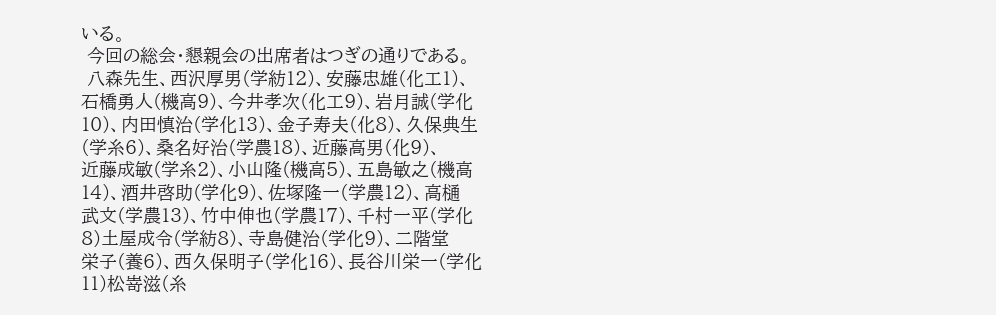いる。
 今回の総会・懇親会の出席者はつぎの通りである。
 八森先生、西沢厚男(学紡12)、安藤忠雄(化工1)、
石橋勇人(機高9)、今井孝次(化工9)、岩月誠(学化
10)、内田慎治(学化13)、金子寿夫(化8)、久保典生
(学糸6)、桑名好治(学農18)、近藤高男(化9)、
近藤成敏(学糸2)、小山隆(機高5)、五島敏之(機高
14)、酒井啓助(学化9)、佐塚隆一(学農12)、高樋
武文(学農13)、竹中伸也(学農17)、千村一平(学化
8)土屋成令(学紡8)、寺島健治(学化9)、二階堂
栄子(養6)、西久保明子(学化16)、長谷川栄一(学化
11)松嵜滋(糸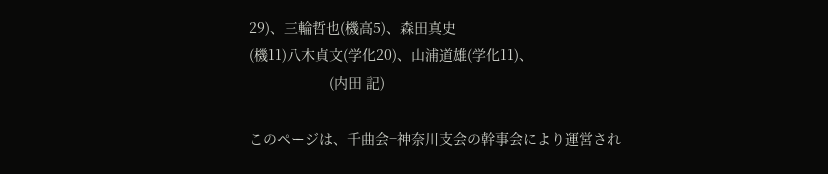29)、三輪哲也(機高5)、森田真史
(機11)八木貞文(学化20)、山浦道雄(学化11)、
                    (内田 記)

このページは、千曲会−神奈川支会の幹事会により運営され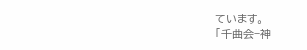ています。
「千曲会−神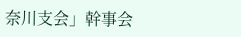奈川支会」幹事会